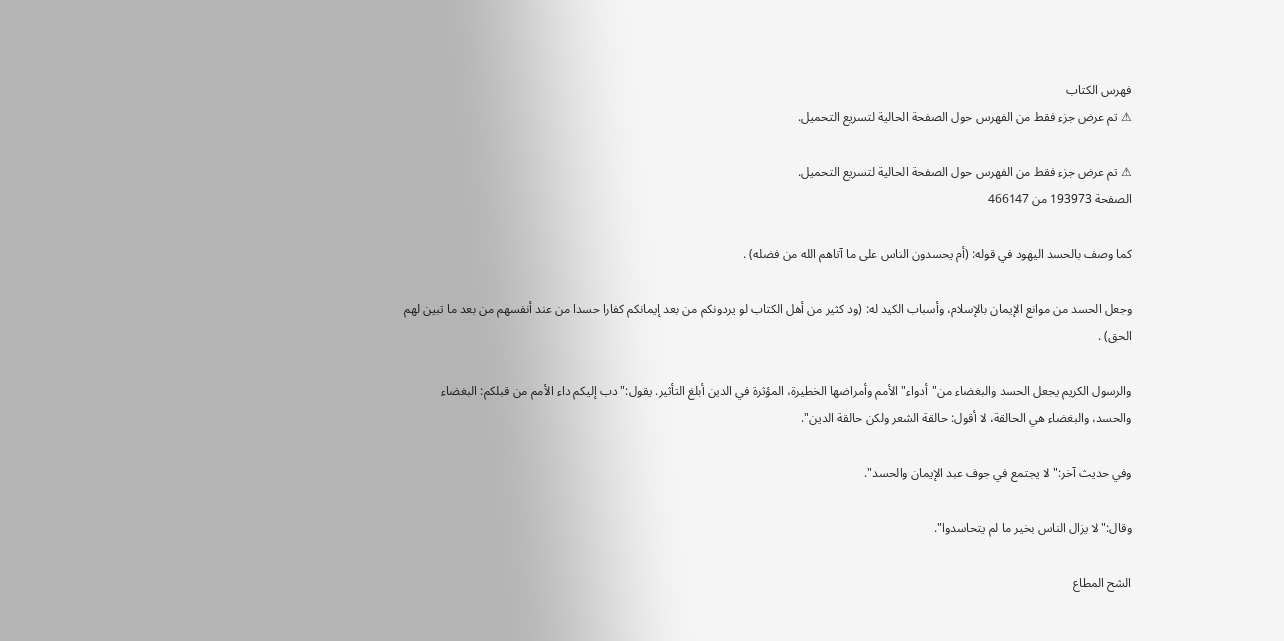فهرس الكتاب
⚠ تم عرض جزء فقط من الفهرس حول الصفحة الحالية لتسريع التحميل.

⚠ تم عرض جزء فقط من الفهرس حول الصفحة الحالية لتسريع التحميل.
الصفحة 193973 من 466147

كما وصف بالحسد اليهود في قوله: (أم يحسدون الناس على ما آتاهم الله من فضله) .

وجعل الحسد من موانع الإيمان بالإسلام، وأسباب الكيد له: (ود كثير من أهل الكتاب لو يردونكم من بعد إيمانكم كفارا حسدا من عند أنفسهم من بعد ما تبين لهم الحق) .

والرسول الكريم يجعل الحسد والبغضاء من"أدواء"الأمم وأمراضها الخطيرة، المؤثرة في الدين أبلغ التأثير. يقول:"دب إليكم داء الأمم من قبلكم: البغضاء والحسد، والبغضاء هي الحالقة، لا أقول: حالقة الشعر ولكن حالقة الدين".

وفي حديث آخر:"لا يجتمع في جوف عبد الإيمان والحسد".

وقال:"لا يزال الناس بخير ما لم يتحاسدوا".

الشح المطاع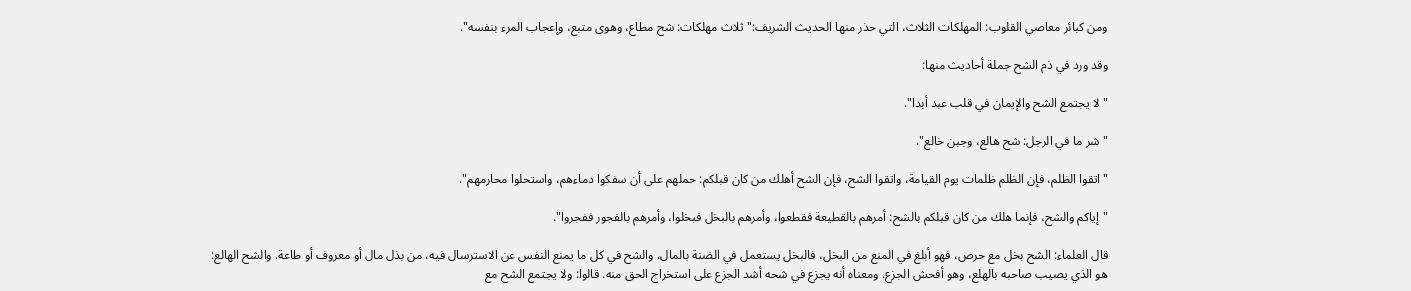ومن كبائر معاصي القلوب: المهلكات الثلاث، التي حذر منها الحديث الشريف:"ثلاث مهلكات: شح مطاع، وهوى متبع، وإعجاب المرء بنفسه".

وقد ورد في ذم الشح جملة أحاديث منها:

"لا يجتمع الشح والإيمان في قلب عبد أبدا".

"شر ما في الرجل: شح هالع، وجبن خالع".

"اتقوا الظلم، فإن الظلم ظلمات يوم القيامة، واتقوا الشح، فإن الشح أهلك من كان قبلكم: حملهم على أن سفكوا دماءهم، واستحلوا محارمهم".

"إياكم والشح، فإنما هلك من كان قبلكم بالشح: أمرهم بالقطيعة فقطعوا، وأمرهم بالبخل فبخلوا، وأمرهم بالفجور ففجروا".

قال العلماء: الشح بخل مع حرص، فهو أبلغ في المنع من البخل، فالبخل يستعمل في الضنة بالمال، والشح في كل ما يمنع النفس عن الاسترسال فيه، من بذل مال أو معروف أو طاعة. والشح الهالع: هو الذي يصيب صاحبه بالهلع، وهو أفحش الجزع. ومعناه أنه يجزع في شحه أشد الجزع على استخراج الحق منه. قالوا: ولا يجتمع الشح مع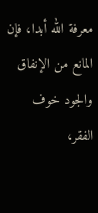معرفة الله أبدا، فإن المانع من الإنفاق والجود خوف الفقر،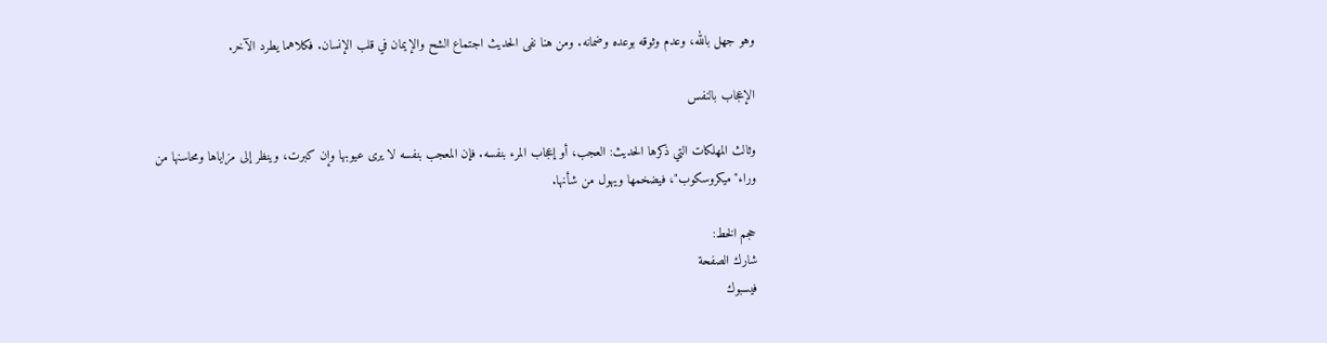وهو جهل بالله، وعدم وثوقه بوعده وضمانه. ومن هنا نفى الحديث اجتماع الشح والإيمان في قلب الإنسان. فكلاهما يطرد الآخر.

الإعجاب بالنفس

وثالث المهلكات التي ذكرها الحديث: العجب، أو إعجاب المرء بنفسه. فإن المعجب بنفسه لا يرى عيوبها وإن كبرت، وينظر إلى مزاياها ومحاسنها من وراء"ميكروسكوب"، فيضخمها ويهول من شأنها.

حجم الخط:
شارك الصفحة
فيسبوك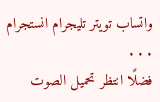واتساب تويتر تليجرام انستجرام
. . .
فضلًا انتظر تحميل الصوت